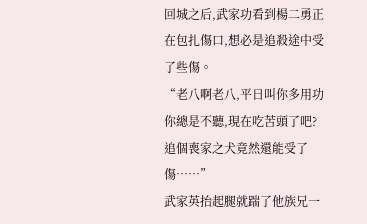回城之后,武家功看到楊二勇正在包扎傷口,想必是追殺途中受了些傷。
“老八啊老八,平日叫你多用功你總是不聽,現在吃苦頭了吧?追個喪家之犬竟然還能受了傷……”
武家英抬起腿就踹了他族兄一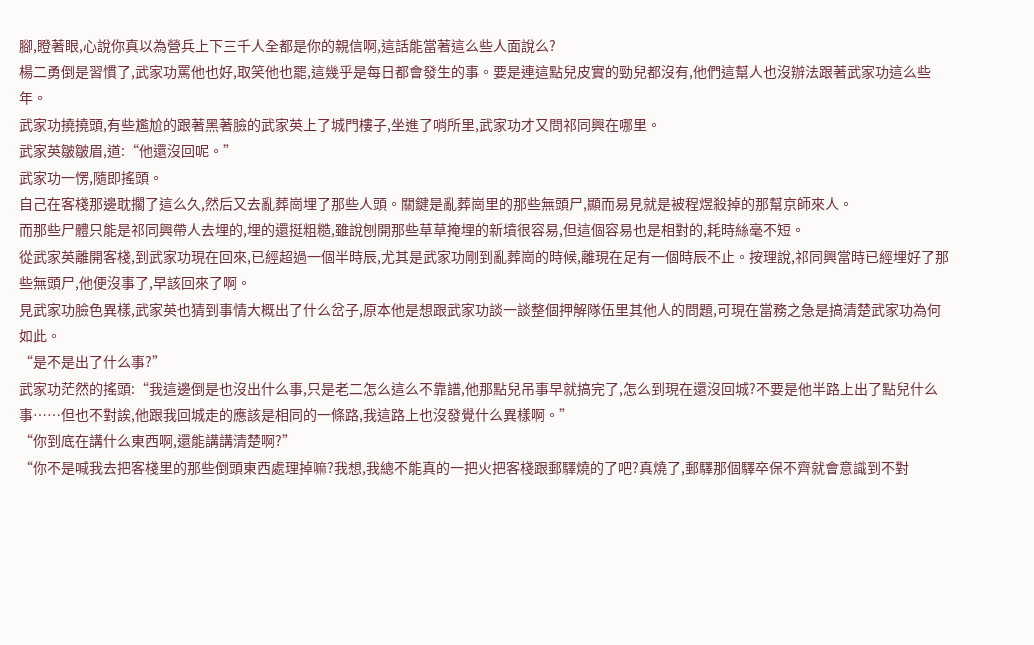腳,瞪著眼,心說你真以為營兵上下三千人全都是你的親信啊,這話能當著這么些人面說么?
楊二勇倒是習慣了,武家功罵他也好,取笑他也罷,這幾乎是每日都會發生的事。要是連這點兒皮實的勁兒都沒有,他們這幫人也沒辦法跟著武家功這么些年。
武家功撓撓頭,有些尷尬的跟著黑著臉的武家英上了城門樓子,坐進了哨所里,武家功才又問祁同興在哪里。
武家英皺皺眉,道:“他還沒回呢。”
武家功一愣,隨即搖頭。
自己在客棧那邊耽擱了這么久,然后又去亂葬崗埋了那些人頭。關鍵是亂葬崗里的那些無頭尸,顯而易見就是被程煜殺掉的那幫京師來人。
而那些尸體只能是祁同興帶人去埋的,埋的還挺粗糙,雖說刨開那些草草掩埋的新墳很容易,但這個容易也是相對的,耗時絲毫不短。
從武家英離開客棧,到武家功現在回來,已經超過一個半時辰,尤其是武家功剛到亂葬崗的時候,離現在足有一個時辰不止。按理說,祁同興當時已經埋好了那些無頭尸,他便沒事了,早該回來了啊。
見武家功臉色異樣,武家英也猜到事情大概出了什么岔子,原本他是想跟武家功談一談整個押解隊伍里其他人的問題,可現在當務之急是搞清楚武家功為何如此。
“是不是出了什么事?”
武家功茫然的搖頭:“我這邊倒是也沒出什么事,只是老二怎么這么不靠譜,他那點兒吊事早就搞完了,怎么到現在還沒回城?不要是他半路上出了點兒什么事……但也不對誒,他跟我回城走的應該是相同的一條路,我這路上也沒發覺什么異樣啊。”
“你到底在講什么東西啊,還能講講清楚啊?”
“你不是喊我去把客棧里的那些倒頭東西處理掉嘛?我想,我總不能真的一把火把客棧跟郵驛燒的了吧?真燒了,郵驛那個驛卒保不齊就會意識到不對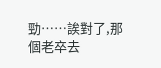勁……誒對了,那個老卒去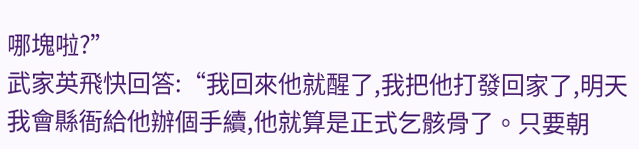哪塊啦?”
武家英飛快回答:“我回來他就醒了,我把他打發回家了,明天我會縣衙給他辦個手續,他就算是正式乞骸骨了。只要朝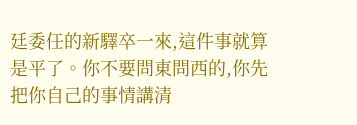廷委任的新驛卒一來,這件事就算是平了。你不要問東問西的,你先把你自己的事情講清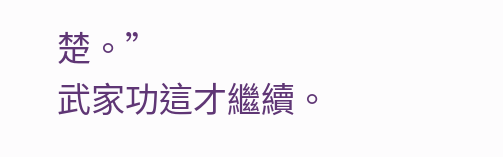楚。”
武家功這才繼續。